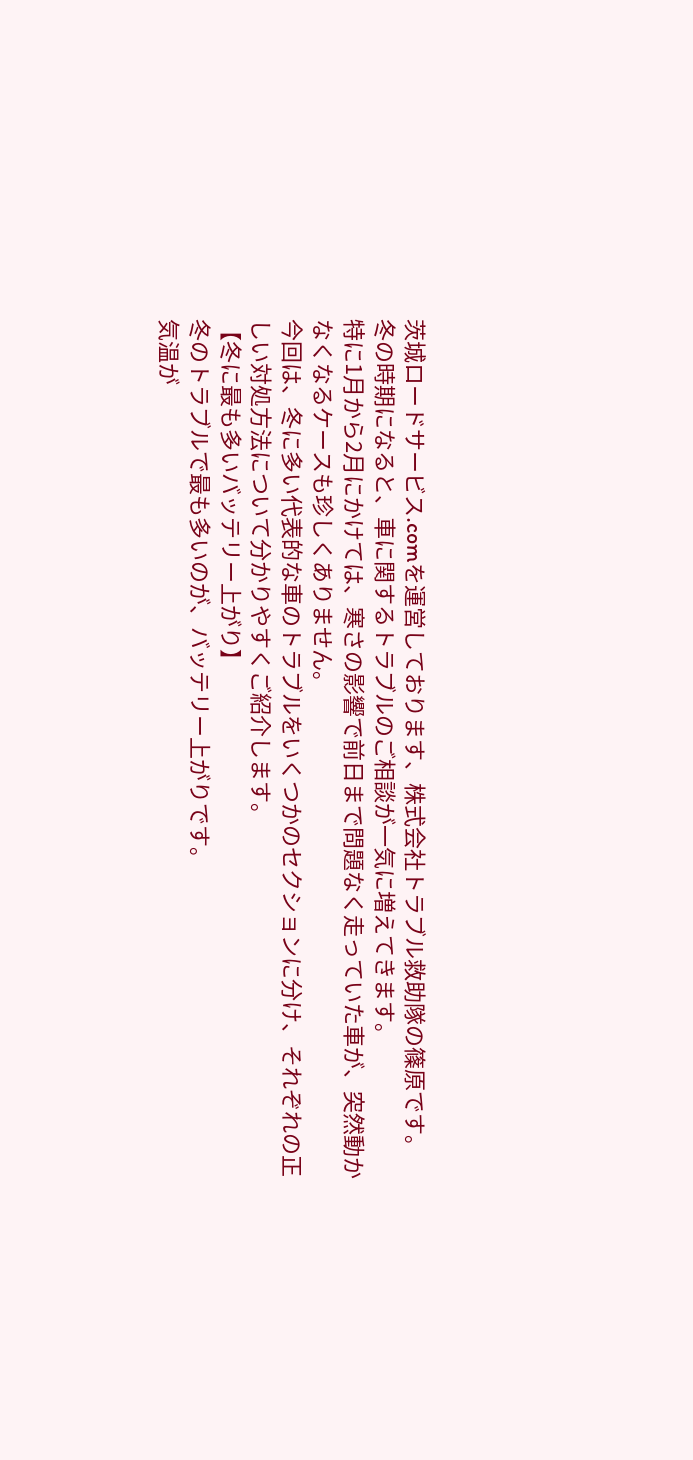茨城ロードサービス.comを運営しております、株式会社トラブル救助隊の篠原です。
冬の時期になると、車に関するトラブルのご相談が一気に増えてきます。
特に1月から2月にかけては、寒さの影響で前日まで問題なく走っていた車が、突然動かなくなるケースも珍しくありません。
今回は、冬に多い代表的な車のトラブルをいくつかのセクションに分け、それぞれの正しい対処方法について分かりやすくご紹介します。
【冬に最も多いバッテリー上がり】
冬のトラブルで最も多いのが、バッテリー上がりです。
気温が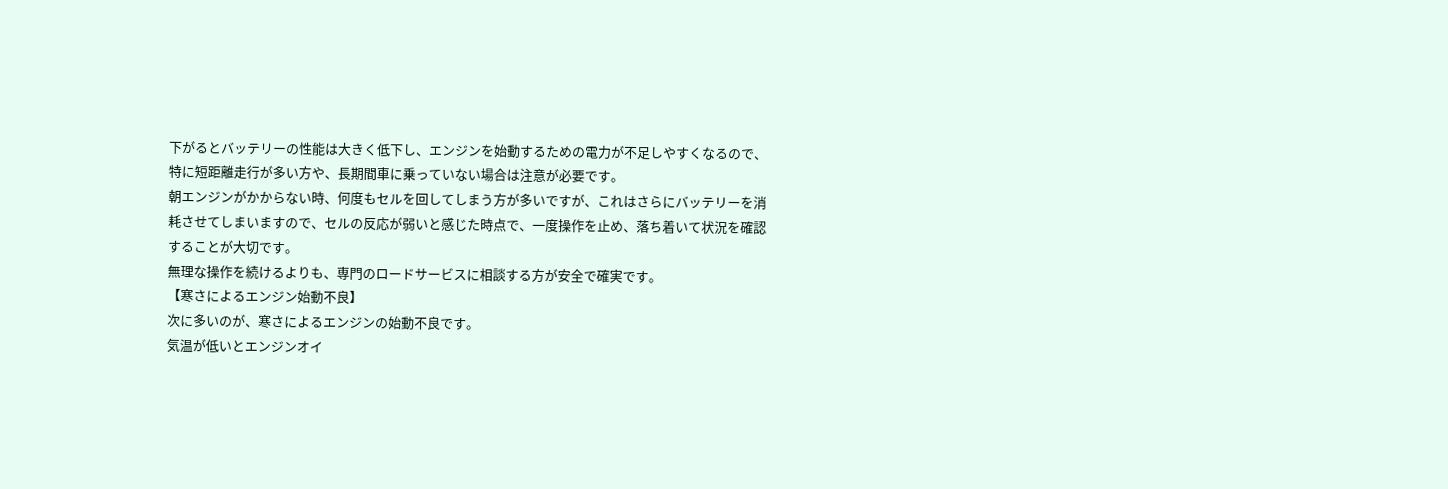下がるとバッテリーの性能は大きく低下し、エンジンを始動するための電力が不足しやすくなるので、特に短距離走行が多い方や、長期間車に乗っていない場合は注意が必要です。
朝エンジンがかからない時、何度もセルを回してしまう方が多いですが、これはさらにバッテリーを消耗させてしまいますので、セルの反応が弱いと感じた時点で、一度操作を止め、落ち着いて状況を確認することが大切です。
無理な操作を続けるよりも、専門のロードサービスに相談する方が安全で確実です。
【寒さによるエンジン始動不良】
次に多いのが、寒さによるエンジンの始動不良です。
気温が低いとエンジンオイ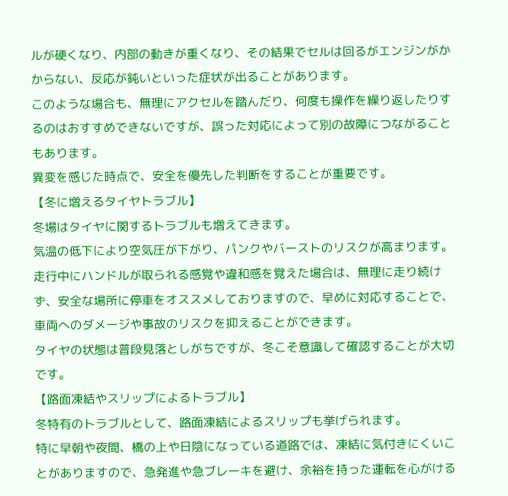ルが硬くなり、内部の動きが重くなり、その結果でセルは回るがエンジンがかからない、反応が鈍いといった症状が出ることがあります。
このような場合も、無理にアクセルを踏んだり、何度も操作を繰り返したりするのはおすすめできないですが、誤った対応によって別の故障につながることもあります。
異変を感じた時点で、安全を優先した判断をすることが重要です。
【冬に増えるタイヤトラブル】
冬場はタイヤに関するトラブルも増えてきます。
気温の低下により空気圧が下がり、パンクやバーストのリスクが高まります。
走行中にハンドルが取られる感覚や違和感を覚えた場合は、無理に走り続けず、安全な場所に停車をオススメしておりますので、早めに対応することで、車両へのダメージや事故のリスクを抑えることができます。
タイヤの状態は普段見落としがちですが、冬こそ意識して確認することが大切です。
【路面凍結やスリップによるトラブル】
冬特有のトラブルとして、路面凍結によるスリップも挙げられます。
特に早朝や夜間、橋の上や日陰になっている道路では、凍結に気付きにくいことがありますので、急発進や急ブレーキを避け、余裕を持った運転を心がける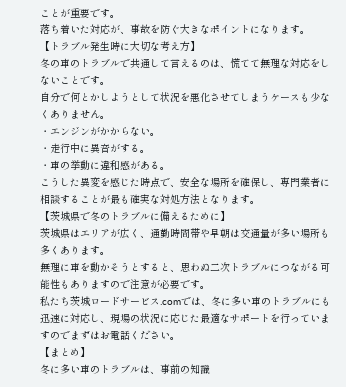ことが重要です。
落ち着いた対応が、事故を防ぐ大きなポイントになります。
【トラブル発生時に大切な考え方】
冬の車のトラブルで共通して言えるのは、慌てて無理な対応をしないことです。
自分で何とかしようとして状況を悪化させてしまうケースも少なくありません。
・エンジンがかからない。
・走行中に異音がする。
・車の挙動に違和感がある。
こうした異変を感じた時点で、安全な場所を確保し、専門業者に相談することが最も確実な対処方法となります。
【茨城県で冬のトラブルに備えるために】
茨城県はエリアが広く、通勤時間帯や早朝は交通量が多い場所も多くあります。
無理に車を動かそうとすると、思わぬ二次トラブルにつながる可能性もありますので注意が必要です。
私たち茨城ロードサービス.comでは、冬に多い車のトラブルにも迅速に対応し、現場の状況に応じた最適なサポートを行っていますのでまずはお電話ください。
【まとめ】
冬に多い車のトラブルは、事前の知識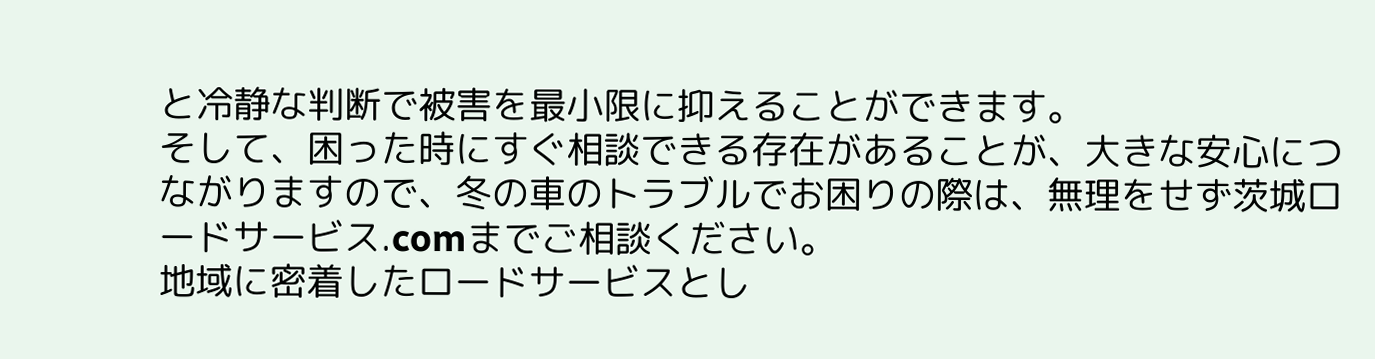と冷静な判断で被害を最小限に抑えることができます。
そして、困った時にすぐ相談できる存在があることが、大きな安心につながりますので、冬の車のトラブルでお困りの際は、無理をせず茨城ロードサービス.comまでご相談ください。
地域に密着したロードサービスとし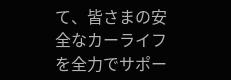て、皆さまの安全なカーライフを全力でサポー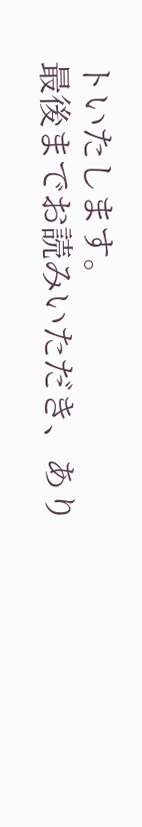トいたします。
最後までお読みいただき、あり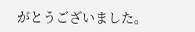がとうございました。